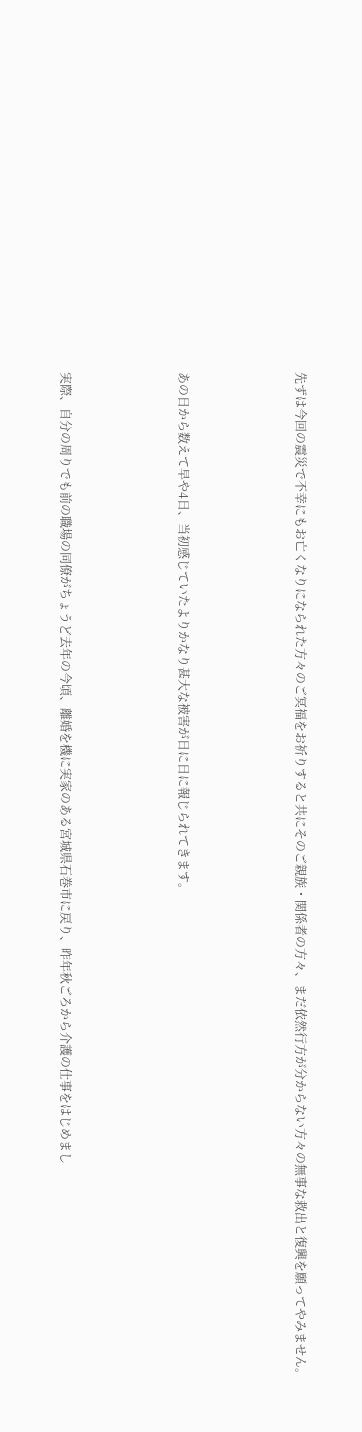先ずは今回の震災で不幸にもお亡くなりになられた方々のご冥福をお祈りすると共にそのご親族・関係者の方々、まだ依然行方が分からない方々の無事な救出と復興を願ってやみません。





あの日から数えて早や4日、当初感じていたよりかなり甚大な被害が日に日に報じられてきます。





実際、自分の周りでも前の職場の同僚がちょうど去年の今頃、離婚を機に実家のある宮城県石巻市に戻り、昨年秋ごろから介護の仕事をはじめまし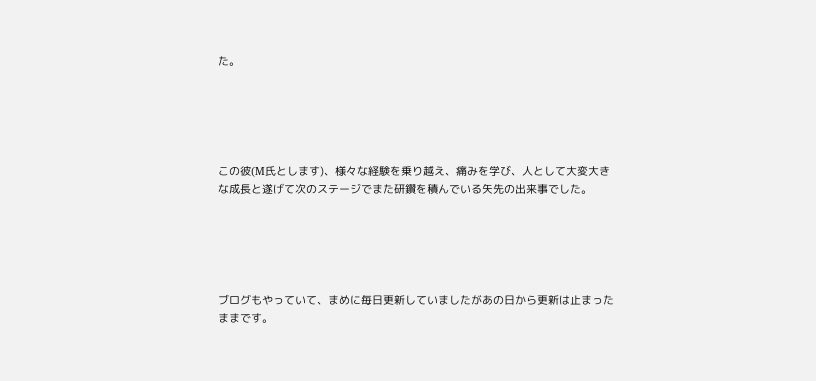た。





この彼(M氏とします)、様々な経験を乗り越え、痛みを学び、人として大変大きな成長と遂げて次のステージでまた研鑽を積んでいる矢先の出来事でした。





ブログもやっていて、まめに毎日更新していましたがあの日から更新は止まったままです。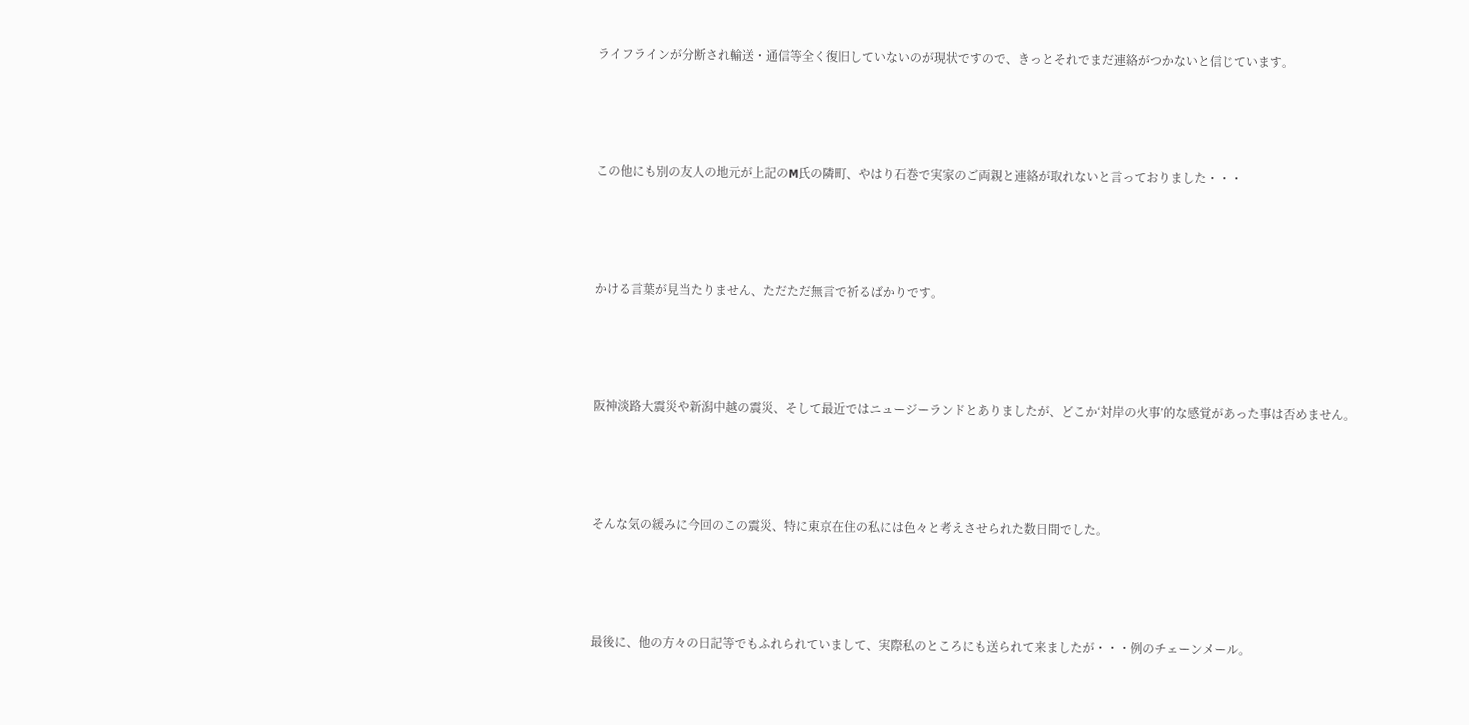ライフラインが分断され輸送・通信等全く復旧していないのが現状ですので、きっとそれでまだ連絡がつかないと信じています。





この他にも別の友人の地元が上記のM氏の隣町、やはり石巻で実家のご両親と連絡が取れないと言っておりました・・・





かける言葉が見当たりません、ただただ無言で祈るばかりです。





阪神淡路大震災や新潟中越の震災、そして最近ではニュージーランドとありましたが、どこか‘対岸の火事’的な感覚があった事は否めません。





そんな気の緩みに今回のこの震災、特に東京在住の私には色々と考えさせられた数日間でした。





最後に、他の方々の日記等でもふれられていまして、実際私のところにも送られて来ましたが・・・例のチェーンメール。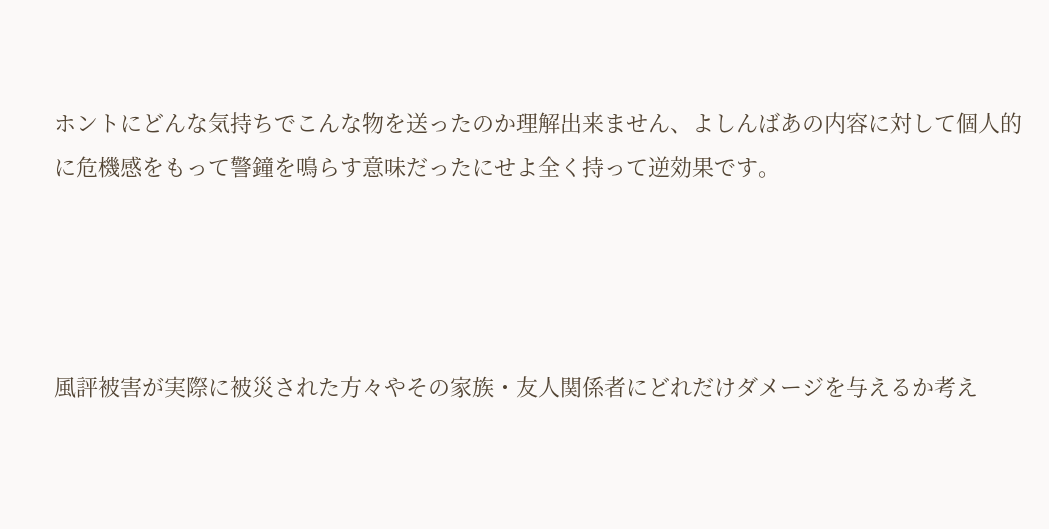ホントにどんな気持ちでこんな物を送ったのか理解出来ません、よしんばあの内容に対して個人的に危機感をもって警鐘を鳴らす意味だったにせよ全く持って逆効果です。




風評被害が実際に被災された方々やその家族・友人関係者にどれだけダメージを与えるか考え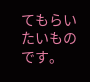てもらいたいものです。